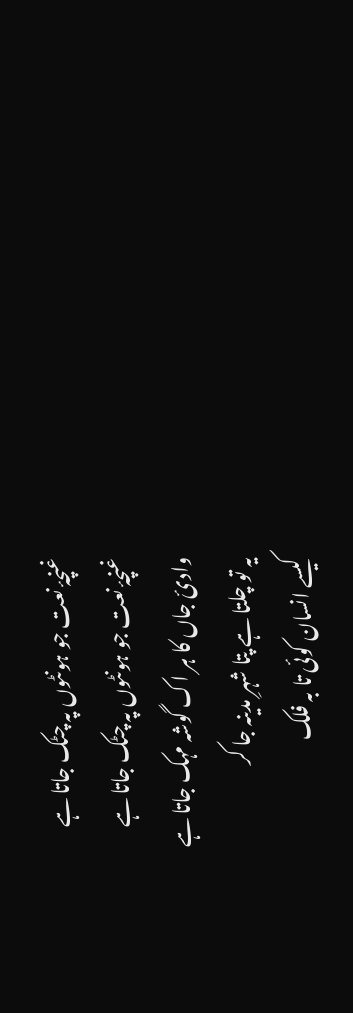غنچۂ نعت جو ہونٹوں پہ چٹک جاتا ہے
غنچۂ نعت جو ہونٹوں پہ چٹک جاتا ہے
وادئ جاں کا ہر اک گوشہ مہک جاتا ہے
یہ تو چلتا ہے پتا شہرِ مدینہ جا کر
کیسے انسان کوئی تا بہ فلک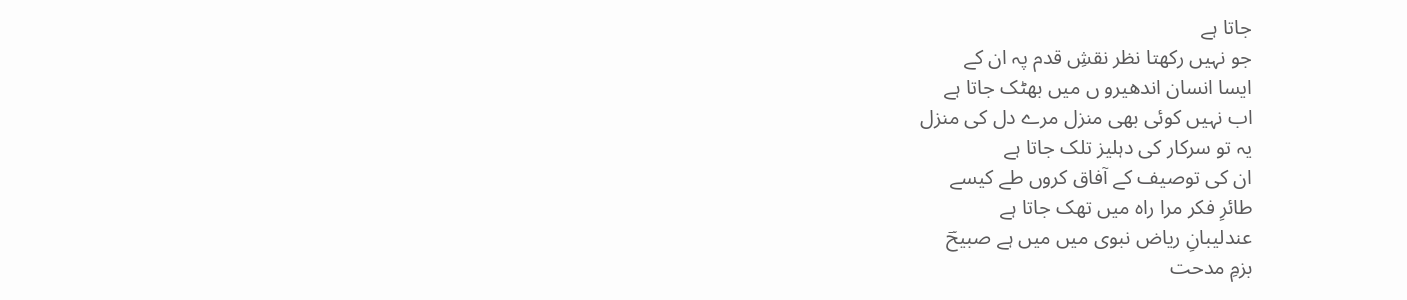جاتا ہے
جو نہیں رکھتا نظر نقشِ قدم پہ ان کے
ایسا انسان اندھیرو ں میں بھٹک جاتا ہے
اب نہیں کوئی بھی منزل مرے دل کی منزل
یہ تو سرکار کی دہلیز تلک جاتا ہے
ان کی توصیف کے آفاق کروں طے کیسے
طائرِ فکر مرا راہ میں تھک جاتا ہے
عندلیبانِ ریاض نبوی میں میں ہے صبیحؔ
بزمِ مدحت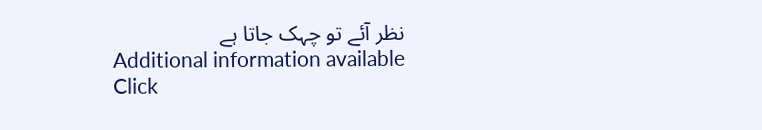نظر آئے تو چہک جاتا ہے
Additional information available
Click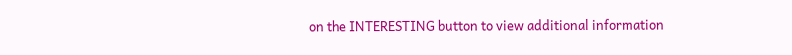on the INTERESTING button to view additional information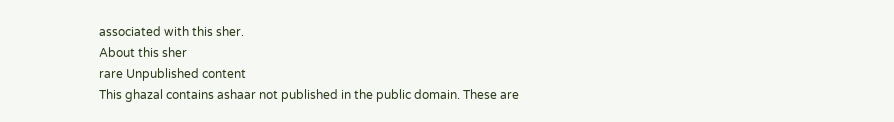associated with this sher.
About this sher
rare Unpublished content
This ghazal contains ashaar not published in the public domain. These are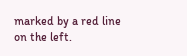marked by a red line on the left.